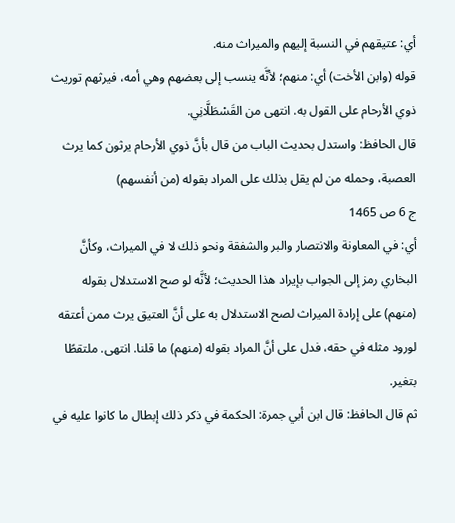أي: عتيقهم في النسبة إليهم والميراث منه.
قوله (وابن الأخت) أي: منهم؛ لأنَّه ينسب إلى بعضهم وهي أمه، فيرثهم توريث ذوي الأرحام على القول به. انتهى من القَسْطَلَّانِي.
قال الحافظ: واستدل بحديث الباب من قال بأنَّ ذوي الأرحام يرثون كما يرث العصبة، وحمله من لم يقل بذلك على المراد بقوله (من أنفسهم)
ج 6 ص 1465
أي: في المعاونة والانتصار والبر والشفقة ونحو ذلك لا في الميراث، وكأنَّ البخاري رمز إلى الجواب بإيراد هذا الحديث؛ لأنَّه لو صح الاستدلال بقوله (منهم) على إرادة الميراث لصح الاستدلال به على أنَّ العتيق يرث ممن أعتقه لورود مثله في حقه، فدل على أنَّ المراد بقوله (منهم) ما قلنا. انتهى. ملتقطًا بتغير.
ثم قال الحافظ: قال ابن أبي جمرة: الحكمة في ذكر ذلك إبطال ما كانوا عليه في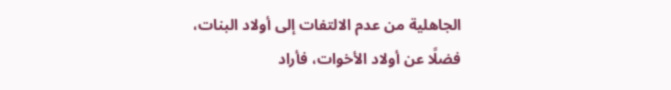الجاهلية من عدم الالتفات إلى أولاد البنات، فضلًا عن أولاد الأخوات، فأراد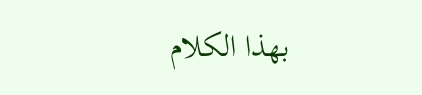بهذا الكلام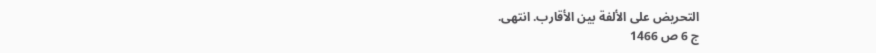التحريض على الألفة بين الأقارب. انتهى.
ج 6 ص 1466